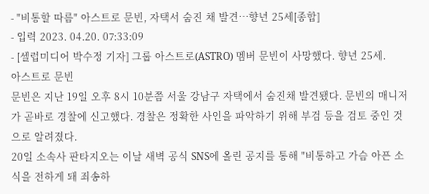- "비통할 따름" 아스트로 문빈, 자택서 숨진 채 발견…향년 25세[종합]
- 입력 2023. 04.20. 07:33:09
- [셀럽미디어 박수정 기자] 그룹 아스트로(ASTRO) 멤버 문빈이 사망했다. 향년 25세.
아스트로 문빈
문빈은 지난 19일 오후 8시 10분쯤 서울 강남구 자택에서 숨진채 발견됐다. 문빈의 매니저가 곧바로 경찰에 신고했다. 경찰은 정확한 사인을 파악하기 위해 부검 등을 검토 중인 것으로 알려졌다.
20일 소속사 판타지오는 이날 새벽 공식 SNS에 올린 공지를 통해 "비통하고 가슴 아픈 소식을 전하게 돼 죄송하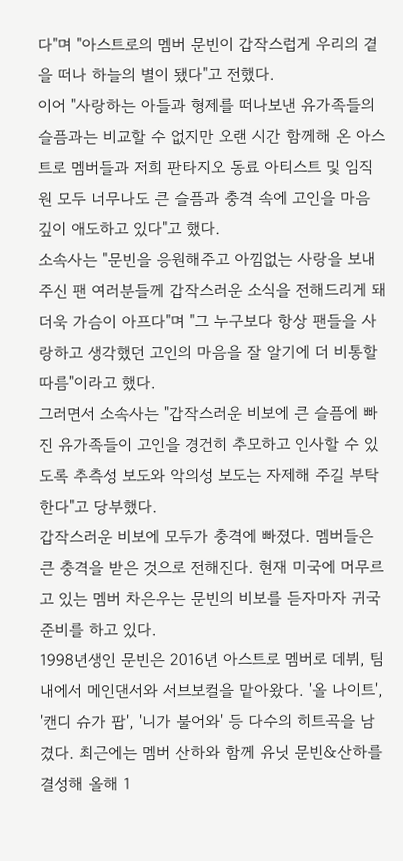다"며 "아스트로의 멤버 문빈이 갑작스럽게 우리의 곁을 떠나 하늘의 별이 됐다"고 전했다.
이어 "사랑하는 아들과 형제를 떠나보낸 유가족들의 슬픔과는 비교할 수 없지만 오랜 시간 함께해 온 아스트로 멤버들과 저희 판타지오 동료 아티스트 및 임직원 모두 너무나도 큰 슬픔과 충격 속에 고인을 마음 깊이 애도하고 있다"고 했다.
소속사는 "문빈을 응원해주고 아낌없는 사랑을 보내주신 팬 여러분들께 갑작스러운 소식을 전해드리게 돼 더욱 가슴이 아프다"며 "그 누구보다 항상 팬들을 사랑하고 생각했던 고인의 마음을 잘 알기에 더 비통할 따름"이라고 했다.
그러면서 소속사는 "갑작스러운 비보에 큰 슬픔에 빠진 유가족들이 고인을 경건히 추모하고 인사할 수 있도록 추측성 보도와 악의성 보도는 자제해 주길 부탁한다"고 당부했다.
갑작스러운 비보에 모두가 충격에 빠졌다. 멤버들은 큰 충격을 받은 것으로 전해진다. 현재 미국에 머무르고 있는 멤버 차은우는 문빈의 비보를 듣자마자 귀국 준비를 하고 있다.
1998년생인 문빈은 2016년 아스트로 멤버로 데뷔, 팀 내에서 메인댄서와 서브보컬을 맡아왔다. '올 나이트', '캔디 슈가 팝', '니가 불어와' 등 다수의 히트곡을 남겼다. 최근에는 멤버 산하와 함께 유닛 문빈&산하를 결성해 올해 1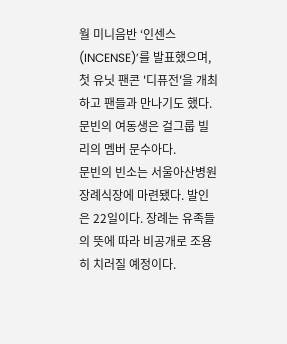월 미니음반 ‘인센스(INCENSE)’를 발표했으며, 첫 유닛 팬콘 '디퓨전'을 개최하고 팬들과 만나기도 했다. 문빈의 여동생은 걸그룹 빌리의 멤버 문수아다.
문빈의 빈소는 서울아산병원 장례식장에 마련됐다. 발인은 22일이다. 장례는 유족들의 뜻에 따라 비공개로 조용히 치러질 예정이다.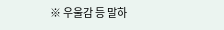※ 우울감 등 말하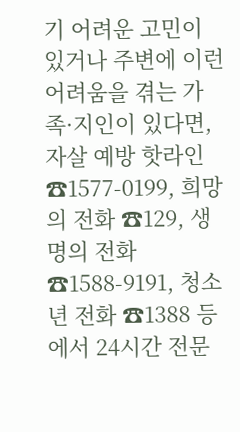기 어려운 고민이 있거나 주변에 이런 어려움을 겪는 가족·지인이 있다면, 자살 예방 핫라인 ☎1577-0199, 희망의 전화 ☎129, 생명의 전화 ☎1588-9191, 청소년 전화 ☎1388 등에서 24시간 전문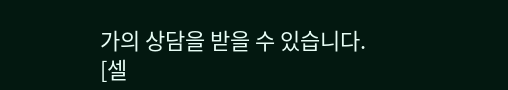가의 상담을 받을 수 있습니다.
[셀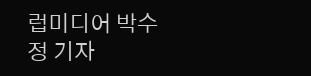럽미디어 박수정 기자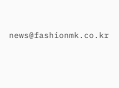news@fashionmk.co.kr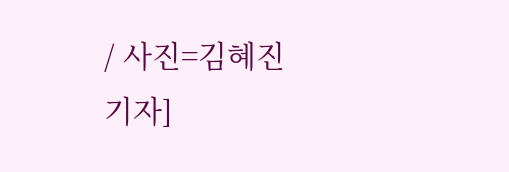/ 사진=김혜진 기자]